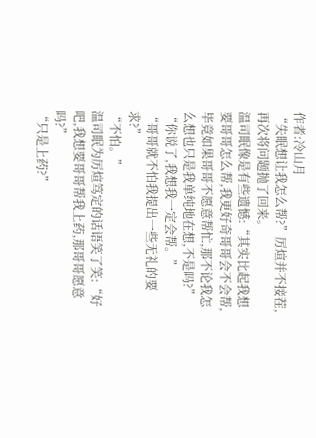作者:冷山月
“失眠想让我怎么帮?”厉煊并不接茬,再次将问题抛了回来。
温司眠像是有些遗憾:“其实比起我想要哥哥怎么帮,我更好奇哥哥会不会帮,毕竟如果哥哥不愿意帮忙,那不论我怎么想也只是我单纯地在想,不是吗?”
“你说了,我想我一定会帮。”
“哥哥就不怕我提出一些无礼的要求?”
“不怕。”
温司眠为厉煊笃定的话语笑了笑:“好吧,我想要哥哥帮我上药,那哥哥愿意吗?”
“只是上药?”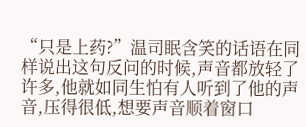“只是上药?”温司眠含笑的话语在同样说出这句反问的时候,声音都放轻了许多,他就如同生怕有人听到了他的声音,压得很低,想要声音顺着窗口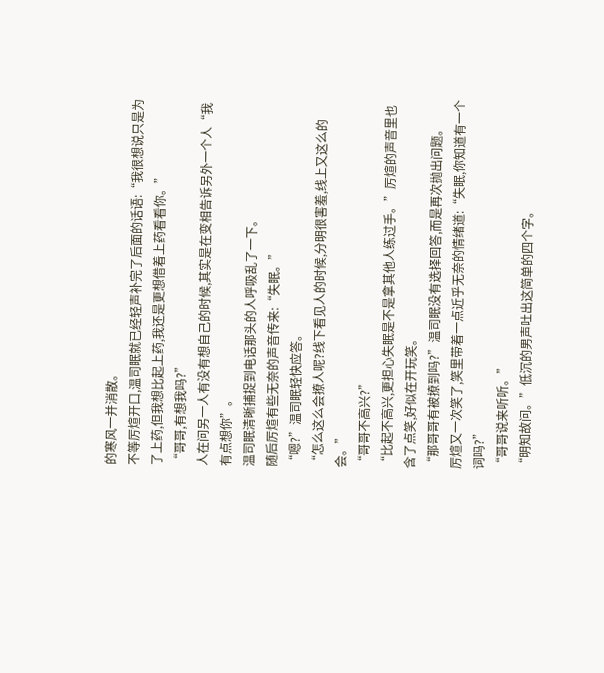的寒风一并消散。
不等厉煊开口,温司眠就已经轻声补完了后面的话语:“我很想说只是为了上药,但我想比起上药,我还是更想借着上药看看你。”
“哥哥,有想我吗?”
人在问另一人有没有想自己的时候,其实是在变相告诉另外一个人“我有点想你”。
温司眠清晰捕捉到电话那头的人呼吸乱了一下。
随后厉煊有些无奈的声音传来:“失眠。”
“嗯?”温司眠轻快应答。
“怎么这么会撩人呢?线下看见人的时候,分明很害羞,线上又这么的会。”
“哥哥不高兴?”
“比起不高兴,更担心失眠是不是拿其他人练过手。”厉煊的声音里也含了点笑,好似在开玩笑。
“那哥哥有被撩到吗?”温司眠没有选择回答,而是再次抛出问题。
厉煊又一次笑了,笑里带着一点近乎无奈的情绪道:“失眠,你知道有一个词吗?”
“哥哥说来听听。”
“明知故问。”低沉的男声吐出这简单的四个字。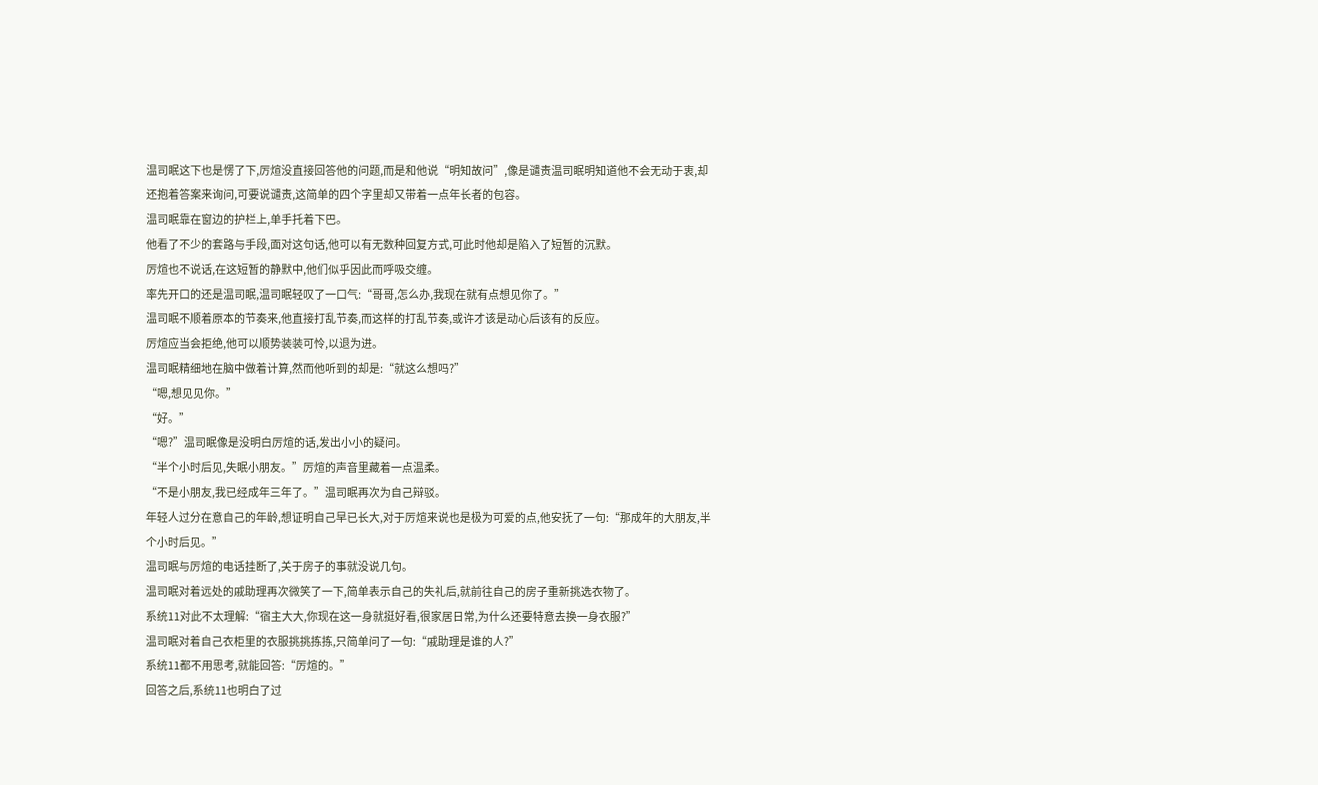温司眠这下也是愣了下,厉煊没直接回答他的问题,而是和他说“明知故问”,像是谴责温司眠明知道他不会无动于衷,却还抱着答案来询问,可要说谴责,这简单的四个字里却又带着一点年长者的包容。
温司眠靠在窗边的护栏上,单手托着下巴。
他看了不少的套路与手段,面对这句话,他可以有无数种回复方式,可此时他却是陷入了短暂的沉默。
厉煊也不说话,在这短暂的静默中,他们似乎因此而呼吸交缠。
率先开口的还是温司眠,温司眠轻叹了一口气:“哥哥,怎么办,我现在就有点想见你了。”
温司眠不顺着原本的节奏来,他直接打乱节奏,而这样的打乱节奏,或许才该是动心后该有的反应。
厉煊应当会拒绝,他可以顺势装装可怜,以退为进。
温司眠精细地在脑中做着计算,然而他听到的却是:“就这么想吗?”
“嗯,想见见你。”
“好。”
“嗯?”温司眠像是没明白厉煊的话,发出小小的疑问。
“半个小时后见,失眠小朋友。”厉煊的声音里藏着一点温柔。
“不是小朋友,我已经成年三年了。”温司眠再次为自己辩驳。
年轻人过分在意自己的年龄,想证明自己早已长大,对于厉煊来说也是极为可爱的点,他安抚了一句:“那成年的大朋友,半个小时后见。”
温司眠与厉煊的电话挂断了,关于房子的事就没说几句。
温司眠对着远处的戚助理再次微笑了一下,简单表示自己的失礼后,就前往自己的房子重新挑选衣物了。
系统11对此不太理解:“宿主大大,你现在这一身就挺好看,很家居日常,为什么还要特意去换一身衣服?”
温司眠对着自己衣柜里的衣服挑挑拣拣,只简单问了一句:“戚助理是谁的人?”
系统11都不用思考,就能回答:“厉煊的。”
回答之后,系统11也明白了过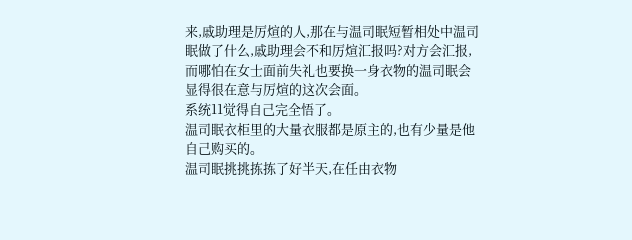来,戚助理是厉煊的人,那在与温司眠短暂相处中温司眠做了什么,戚助理会不和厉煊汇报吗?对方会汇报,而哪怕在女士面前失礼也要换一身衣物的温司眠会显得很在意与厉煊的这次会面。
系统11觉得自己完全悟了。
温司眠衣柜里的大量衣服都是原主的,也有少量是他自己购买的。
温司眠挑挑拣拣了好半天,在任由衣物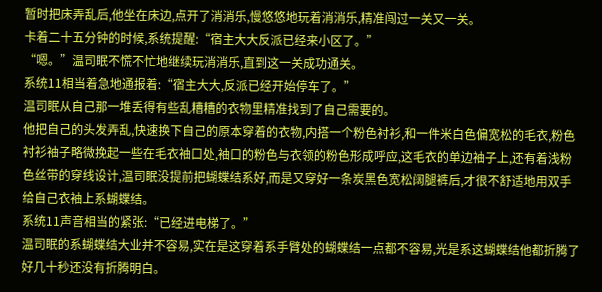暂时把床弄乱后,他坐在床边,点开了消消乐,慢悠悠地玩着消消乐,精准闯过一关又一关。
卡着二十五分钟的时候,系统提醒:“宿主大大反派已经来小区了。”
“嗯。”温司眠不慌不忙地继续玩消消乐,直到这一关成功通关。
系统11相当着急地通报着:“宿主大大,反派已经开始停车了。”
温司眠从自己那一堆丢得有些乱糟糟的衣物里精准找到了自己需要的。
他把自己的头发弄乱,快速换下自己的原本穿着的衣物,内搭一个粉色衬衫,和一件米白色偏宽松的毛衣,粉色衬衫袖子略微挽起一些在毛衣袖口处,袖口的粉色与衣领的粉色形成呼应,这毛衣的单边袖子上,还有着浅粉色丝带的穿线设计,温司眠没提前把蝴蝶结系好,而是又穿好一条炭黑色宽松阔腿裤后,才很不舒适地用双手给自己衣袖上系蝴蝶结。
系统11声音相当的紧张:“已经进电梯了。”
温司眠的系蝴蝶结大业并不容易,实在是这穿着系手臂处的蝴蝶结一点都不容易,光是系这蝴蝶结他都折腾了好几十秒还没有折腾明白。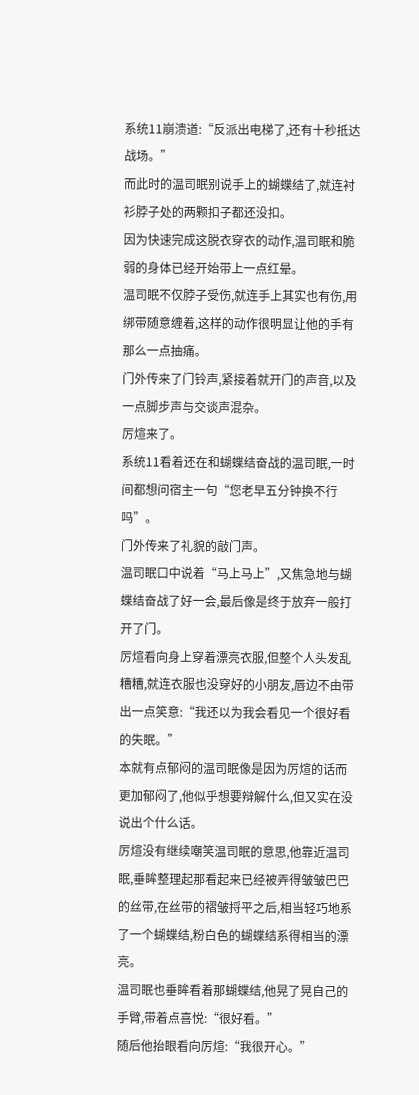系统11崩溃道:“反派出电梯了,还有十秒抵达战场。”
而此时的温司眠别说手上的蝴蝶结了,就连衬衫脖子处的两颗扣子都还没扣。
因为快速完成这脱衣穿衣的动作,温司眠和脆弱的身体已经开始带上一点红晕。
温司眠不仅脖子受伤,就连手上其实也有伤,用绑带随意缠着,这样的动作很明显让他的手有那么一点抽痛。
门外传来了门铃声,紧接着就开门的声音,以及一点脚步声与交谈声混杂。
厉煊来了。
系统11看着还在和蝴蝶结奋战的温司眠,一时间都想问宿主一句“您老早五分钟换不行吗”。
门外传来了礼貌的敲门声。
温司眠口中说着“马上马上”,又焦急地与蝴蝶结奋战了好一会,最后像是终于放弃一般打开了门。
厉煊看向身上穿着漂亮衣服,但整个人头发乱糟糟,就连衣服也没穿好的小朋友,唇边不由带出一点笑意:“我还以为我会看见一个很好看的失眠。”
本就有点郁闷的温司眠像是因为厉煊的话而更加郁闷了,他似乎想要辩解什么,但又实在没说出个什么话。
厉煊没有继续嘲笑温司眠的意思,他靠近温司眠,垂眸整理起那看起来已经被弄得皱皱巴巴的丝带,在丝带的褶皱捋平之后,相当轻巧地系了一个蝴蝶结,粉白色的蝴蝶结系得相当的漂亮。
温司眠也垂眸看着那蝴蝶结,他晃了晃自己的手臂,带着点喜悦:“很好看。”
随后他抬眼看向厉煊:“我很开心。”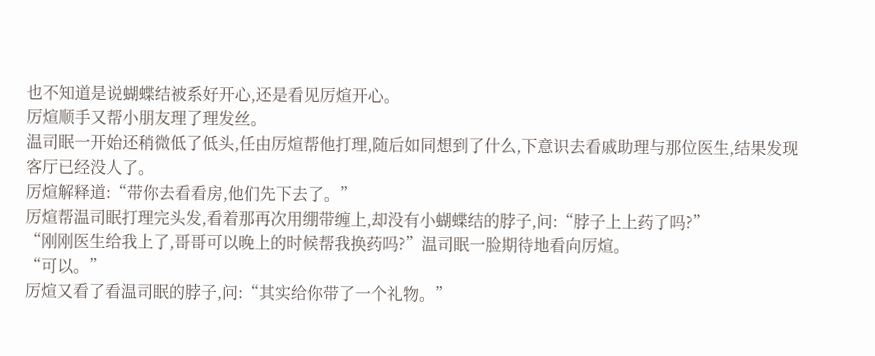也不知道是说蝴蝶结被系好开心,还是看见厉煊开心。
厉煊顺手又帮小朋友理了理发丝。
温司眠一开始还稍微低了低头,任由厉煊帮他打理,随后如同想到了什么,下意识去看戚助理与那位医生,结果发现客厅已经没人了。
厉煊解释道:“带你去看看房,他们先下去了。”
厉煊帮温司眠打理完头发,看着那再次用绷带缠上,却没有小蝴蝶结的脖子,问:“脖子上上药了吗?”
“刚刚医生给我上了,哥哥可以晚上的时候帮我换药吗?”温司眠一脸期待地看向厉煊。
“可以。”
厉煊又看了看温司眠的脖子,问:“其实给你带了一个礼物。”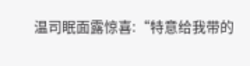温司眠面露惊喜:“特意给我带的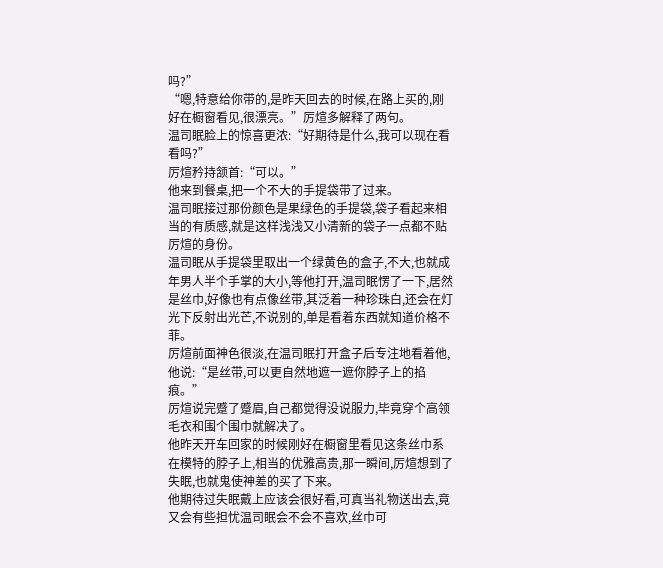吗?”
“嗯,特意给你带的,是昨天回去的时候,在路上买的,刚好在橱窗看见,很漂亮。”厉煊多解释了两句。
温司眠脸上的惊喜更浓:“好期待是什么,我可以现在看看吗?”
厉煊矜持颔首:“可以。”
他来到餐桌,把一个不大的手提袋带了过来。
温司眠接过那份颜色是果绿色的手提袋,袋子看起来相当的有质感,就是这样浅浅又小清新的袋子一点都不贴厉煊的身份。
温司眠从手提袋里取出一个绿黄色的盒子,不大,也就成年男人半个手掌的大小,等他打开,温司眠愣了一下,居然是丝巾,好像也有点像丝带,其泛着一种珍珠白,还会在灯光下反射出光芒,不说别的,单是看着东西就知道价格不菲。
厉煊前面神色很淡,在温司眠打开盒子后专注地看着他,他说:“是丝带,可以更自然地遮一遮你脖子上的掐痕。”
厉煊说完蹙了蹙眉,自己都觉得没说服力,毕竟穿个高领毛衣和围个围巾就解决了。
他昨天开车回家的时候刚好在橱窗里看见这条丝巾系在模特的脖子上,相当的优雅高贵,那一瞬间,厉煊想到了失眠,也就鬼使神差的买了下来。
他期待过失眠戴上应该会很好看,可真当礼物送出去,竟又会有些担忧温司眠会不会不喜欢,丝巾可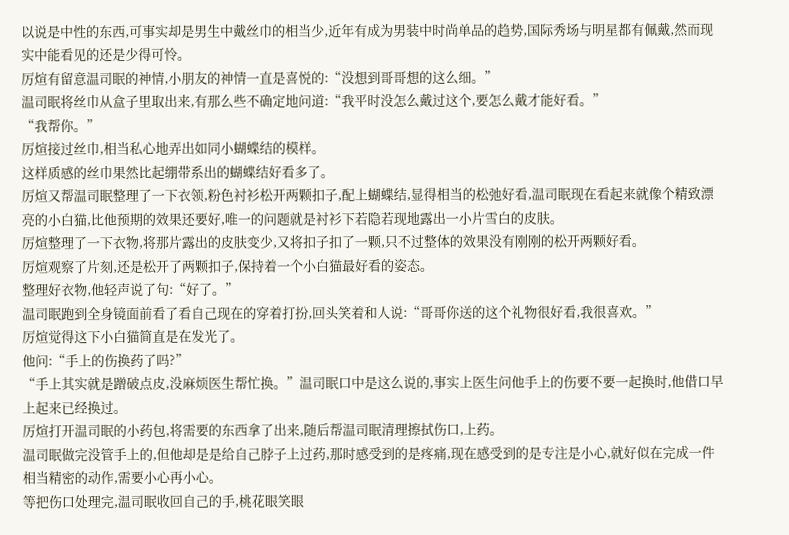以说是中性的东西,可事实却是男生中戴丝巾的相当少,近年有成为男装中时尚单品的趋势,国际秀场与明星都有佩戴,然而现实中能看见的还是少得可怜。
厉煊有留意温司眠的神情,小朋友的神情一直是喜悦的:“没想到哥哥想的这么细。”
温司眠将丝巾从盒子里取出来,有那么些不确定地问道:“我平时没怎么戴过这个,要怎么戴才能好看。”
“我帮你。”
厉煊接过丝巾,相当私心地弄出如同小蝴蝶结的模样。
这样质感的丝巾果然比起绷带系出的蝴蝶结好看多了。
厉煊又帮温司眠整理了一下衣领,粉色衬衫松开两颗扣子,配上蝴蝶结,显得相当的松弛好看,温司眠现在看起来就像个精致漂亮的小白猫,比他预期的效果还要好,唯一的问题就是衬衫下若隐若现地露出一小片雪白的皮肤。
厉煊整理了一下衣物,将那片露出的皮肤变少,又将扣子扣了一颗,只不过整体的效果没有刚刚的松开两颗好看。
厉煊观察了片刻,还是松开了两颗扣子,保持着一个小白猫最好看的姿态。
整理好衣物,他轻声说了句:“好了。”
温司眠跑到全身镜面前看了看自己现在的穿着打扮,回头笑着和人说:“哥哥你送的这个礼物很好看,我很喜欢。”
厉煊觉得这下小白猫简直是在发光了。
他问:“手上的伤换药了吗?”
“手上其实就是蹭破点皮,没麻烦医生帮忙换。”温司眠口中是这么说的,事实上医生问他手上的伤要不要一起换时,他借口早上起来已经换过。
厉煊打开温司眠的小药包,将需要的东西拿了出来,随后帮温司眠清理擦拭伤口,上药。
温司眠做完没管手上的,但他却是是给自己脖子上过药,那时感受到的是疼痛,现在感受到的是专注是小心,就好似在完成一件相当精密的动作,需要小心再小心。
等把伤口处理完,温司眠收回自己的手,桃花眼笑眼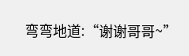弯弯地道:“谢谢哥哥~”